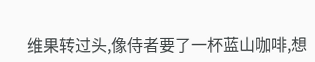维果转过头,像侍者要了一杯蓝山咖啡,想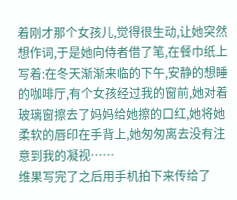着刚才那个女孩儿,觉得很生动,让她突然想作词,于是她向侍者借了笔,在餐巾纸上写着:在冬天渐渐来临的下午,安静的想睡的咖啡厅,有个女孩经过我的窗前,她对着玻璃窗擦去了妈妈给她擦的口红,她将她柔软的唇印在手背上,她匆匆离去没有注意到我的凝视……
维果写完了之后用手机拍下来传给了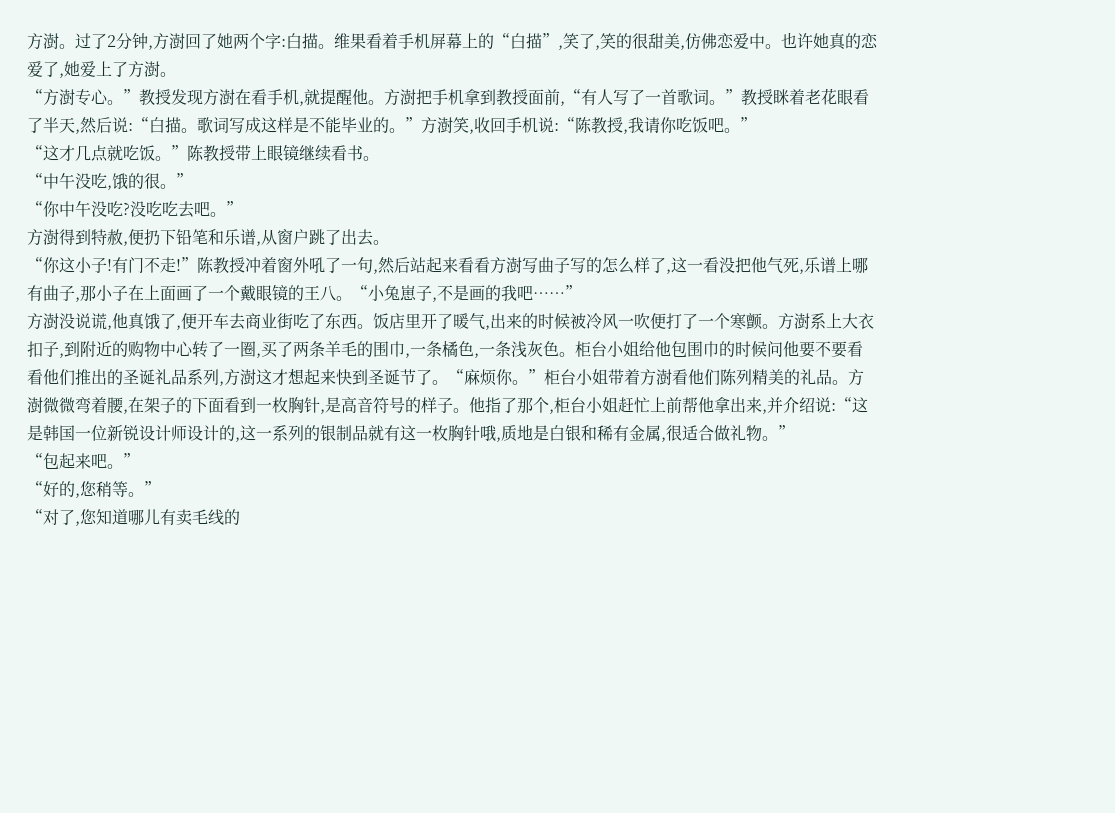方澍。过了2分钟,方澍回了她两个字:白描。维果看着手机屏幕上的“白描”,笑了,笑的很甜美,仿佛恋爱中。也许她真的恋爱了,她爱上了方澍。
“方澍专心。”教授发现方澍在看手机,就提醒他。方澍把手机拿到教授面前,“有人写了一首歌词。”教授眯着老花眼看了半天,然后说:“白描。歌词写成这样是不能毕业的。”方澍笑,收回手机说:“陈教授,我请你吃饭吧。”
“这才几点就吃饭。”陈教授带上眼镜继续看书。
“中午没吃,饿的很。”
“你中午没吃?没吃吃去吧。”
方澍得到特赦,便扔下铅笔和乐谱,从窗户跳了出去。
“你这小子!有门不走!”陈教授冲着窗外吼了一句,然后站起来看看方澍写曲子写的怎么样了,这一看没把他气死,乐谱上哪有曲子,那小子在上面画了一个戴眼镜的王八。“小兔崽子,不是画的我吧……”
方澍没说谎,他真饿了,便开车去商业街吃了东西。饭店里开了暖气,出来的时候被冷风一吹便打了一个寒颤。方澍系上大衣扣子,到附近的购物中心转了一圈,买了两条羊毛的围巾,一条橘色,一条浅灰色。柜台小姐给他包围巾的时候问他要不要看看他们推出的圣诞礼品系列,方澍这才想起来快到圣诞节了。“麻烦你。”柜台小姐带着方澍看他们陈列精美的礼品。方澍微微弯着腰,在架子的下面看到一枚胸针,是高音符号的样子。他指了那个,柜台小姐赶忙上前帮他拿出来,并介绍说:“这是韩国一位新锐设计师设计的,这一系列的银制品就有这一枚胸针哦,质地是白银和稀有金属,很适合做礼物。”
“包起来吧。”
“好的,您稍等。”
“对了,您知道哪儿有卖毛线的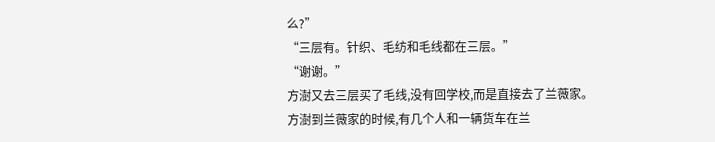么?”
“三层有。针织、毛纺和毛线都在三层。”
“谢谢。”
方澍又去三层买了毛线,没有回学校,而是直接去了兰薇家。
方澍到兰薇家的时候,有几个人和一辆货车在兰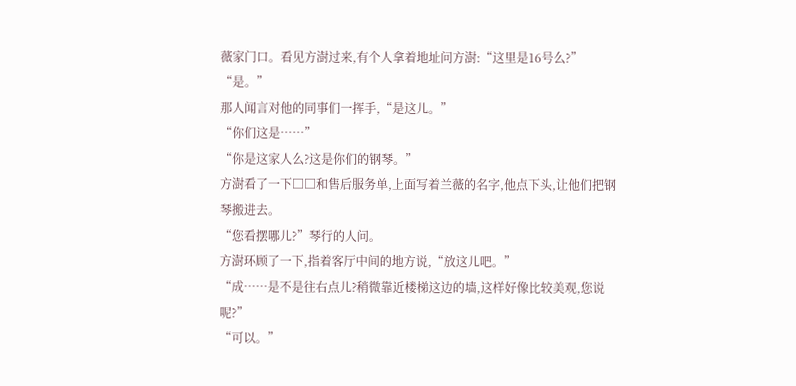薇家门口。看见方澍过来,有个人拿着地址问方澍:“这里是16号么?”
“是。”
那人闻言对他的同事们一挥手,“是这儿。”
“你们这是……”
“你是这家人么?这是你们的钢琴。”
方澍看了一下□□和售后服务单,上面写着兰薇的名字,他点下头,让他们把钢琴搬进去。
“您看摆哪儿?”琴行的人问。
方澍环顾了一下,指着客厅中间的地方说,“放这儿吧。”
“成……是不是往右点儿?稍微靠近楼梯这边的墙,这样好像比较美观,您说呢?”
“可以。”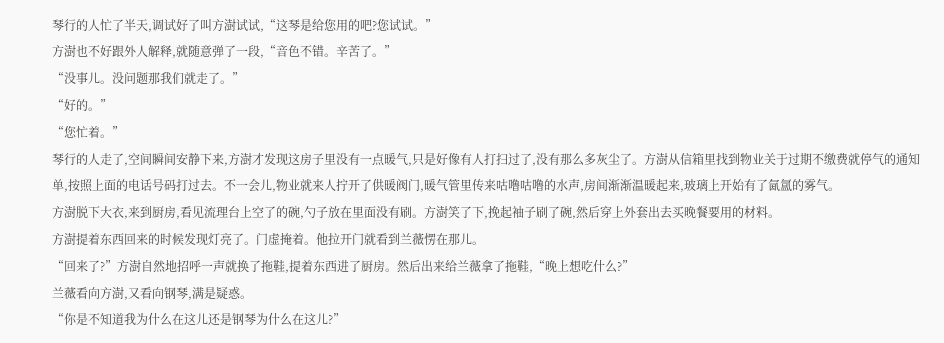琴行的人忙了半天,调试好了叫方澍试试,“这琴是给您用的吧?您试试。”
方澍也不好跟外人解释,就随意弹了一段,“音色不错。辛苦了。”
“没事儿。没问题那我们就走了。”
“好的。”
“您忙着。”
琴行的人走了,空间瞬间安静下来,方澍才发现这房子里没有一点暖气,只是好像有人打扫过了,没有那么多灰尘了。方澍从信箱里找到物业关于过期不缴费就停气的通知单,按照上面的电话号码打过去。不一会儿,物业就来人拧开了供暖阀门,暖气管里传来咕噜咕噜的水声,房间渐渐温暖起来,玻璃上开始有了氤氲的雾气。
方澍脱下大衣,来到厨房,看见流理台上空了的碗,勺子放在里面没有刷。方澍笑了下,挽起袖子刷了碗,然后穿上外套出去买晚餐要用的材料。
方澍提着东西回来的时候发现灯亮了。门虚掩着。他拉开门就看到兰薇愣在那儿。
“回来了?”方澍自然地招呼一声就换了拖鞋,提着东西进了厨房。然后出来给兰薇拿了拖鞋,“晚上想吃什么?”
兰薇看向方澍,又看向钢琴,满是疑惑。
“你是不知道我为什么在这儿还是钢琴为什么在这儿?”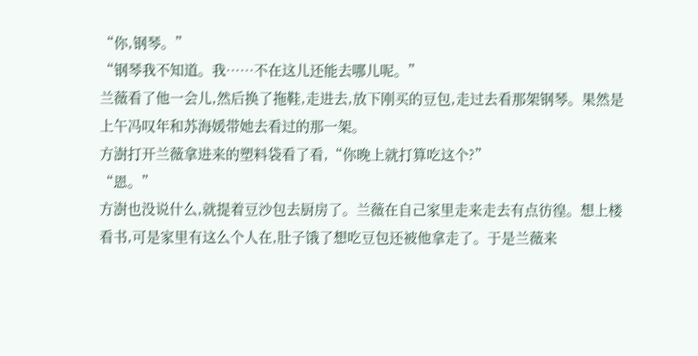“你,钢琴。”
“钢琴我不知道。我……不在这儿还能去哪儿呢。”
兰薇看了他一会儿,然后换了拖鞋,走进去,放下刚买的豆包,走过去看那架钢琴。果然是上午冯叹年和苏海媛带她去看过的那一架。
方澍打开兰薇拿进来的塑料袋看了看,“你晚上就打算吃这个?”
“恩。”
方澍也没说什么,就提着豆沙包去厨房了。兰薇在自己家里走来走去有点彷徨。想上楼看书,可是家里有这么个人在,肚子饿了想吃豆包还被他拿走了。于是兰薇来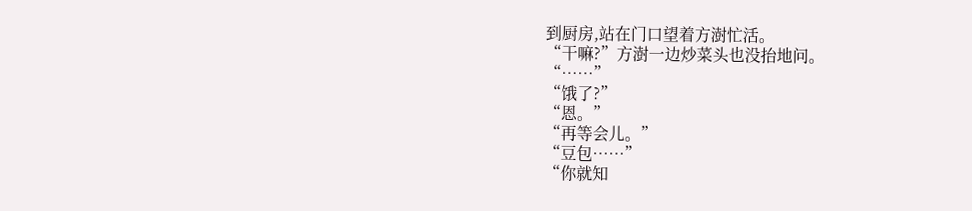到厨房,站在门口望着方澍忙活。
“干嘛?”方澍一边炒菜头也没抬地问。
“……”
“饿了?”
“恩。”
“再等会儿。”
“豆包……”
“你就知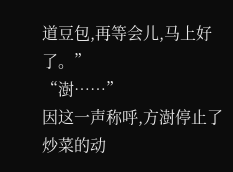道豆包,再等会儿,马上好了。”
“澍……”
因这一声称呼,方澍停止了炒菜的动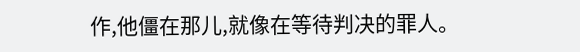作,他僵在那儿,就像在等待判决的罪人。